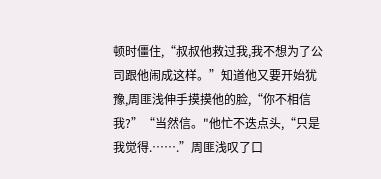顿时僵住,“叔叔他救过我,我不想为了公司跟他闹成这样。”知道他又要开始犹豫,周匪浅伸手摸摸他的脸,“你不相信我?”“当然信。"他忙不迭点头,“只是我觉得.…….”周匪浅叹了口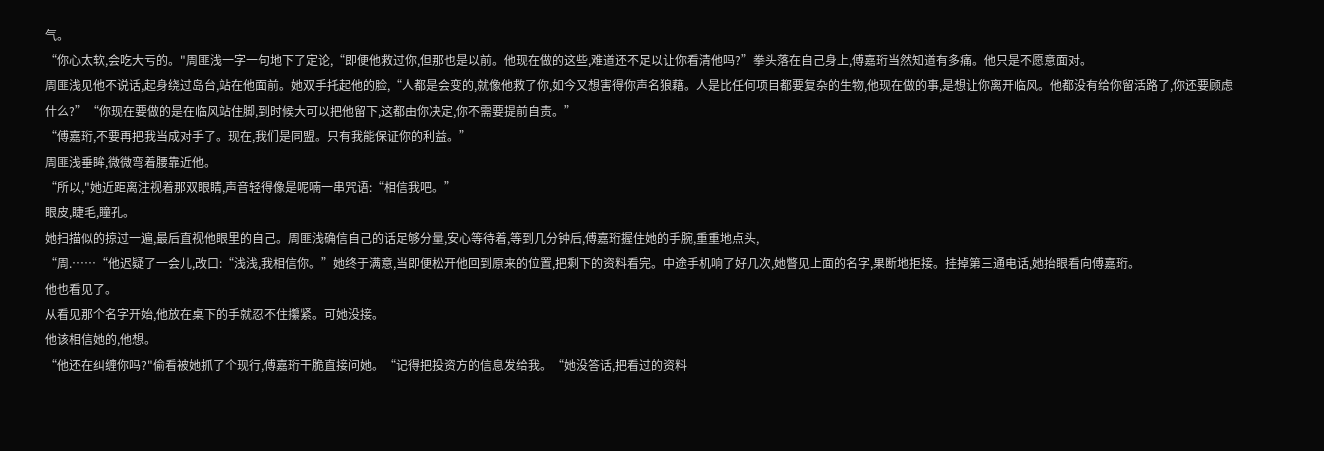气。
“你心太软,会吃大亏的。"周匪浅一字一句地下了定论,“即便他救过你,但那也是以前。他现在做的这些,难道还不足以让你看清他吗?”拳头落在自己身上,傅嘉珩当然知道有多痛。他只是不愿意面对。
周匪浅见他不说话,起身绕过岛台,站在他面前。她双手托起他的脸,“人都是会变的,就像他救了你,如今又想害得你声名狼藉。人是比任何项目都要复杂的生物,他现在做的事,是想让你离开临风。他都没有给你留活路了,你还要顾虑什么?”“你现在要做的是在临风站住脚,到时候大可以把他留下,这都由你决定,你不需要提前自责。”
“傅嘉珩,不要再把我当成对手了。现在,我们是同盟。只有我能保证你的利益。”
周匪浅垂眸,微微弯着腰靠近他。
“所以,"她近距离注视着那双眼睛,声音轻得像是呢喃一串咒语:“相信我吧。”
眼皮,睫毛,瞳孔。
她扫描似的掠过一遍,最后直视他眼里的自己。周匪浅确信自己的话足够分量,安心等待着,等到几分钟后,傅嘉珩握住她的手腕,重重地点头,
“周.……“他迟疑了一会儿,改口:“浅浅,我相信你。”她终于满意,当即便松开他回到原来的位置,把剩下的资料看完。中途手机响了好几次,她瞥见上面的名字,果断地拒接。挂掉第三通电话,她抬眼看向傅嘉珩。
他也看见了。
从看见那个名字开始,他放在桌下的手就忍不住攥紧。可她没接。
他该相信她的,他想。
“他还在纠缠你吗?"偷看被她抓了个现行,傅嘉珩干脆直接问她。“记得把投资方的信息发给我。“她没答话,把看过的资料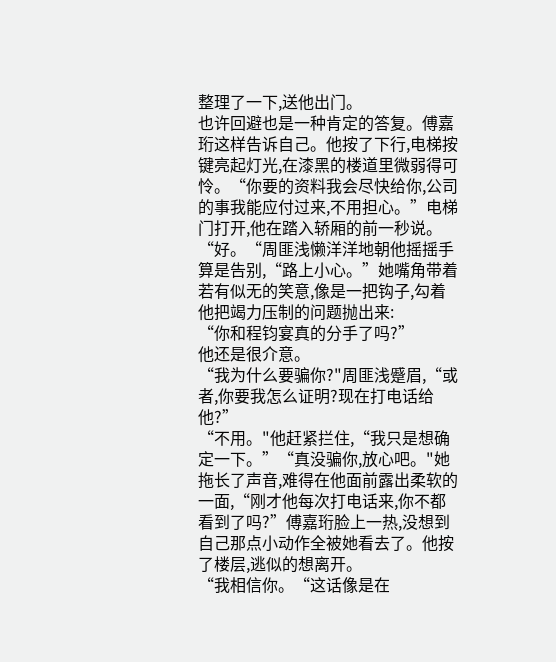整理了一下,送他出门。
也许回避也是一种肯定的答复。傅嘉珩这样告诉自己。他按了下行,电梯按键亮起灯光,在漆黑的楼道里微弱得可怜。“你要的资料我会尽快给你,公司的事我能应付过来,不用担心。”电梯门打开,他在踏入轿厢的前一秒说。
“好。“周匪浅懒洋洋地朝他摇摇手算是告别,“路上小心。”她嘴角带着若有似无的笑意,像是一把钩子,勾着他把竭力压制的问题抛出来:
“你和程钧宴真的分手了吗?”
他还是很介意。
“我为什么要骗你?"周匪浅蹙眉,“或者,你要我怎么证明?现在打电话给他?”
“不用。"他赶紧拦住,“我只是想确定一下。”“真没骗你,放心吧。"她拖长了声音,难得在他面前露出柔软的一面,“刚才他每次打电话来,你不都看到了吗?”傅嘉珩脸上一热,没想到自己那点小动作全被她看去了。他按了楼层,逃似的想离开。
“我相信你。“这话像是在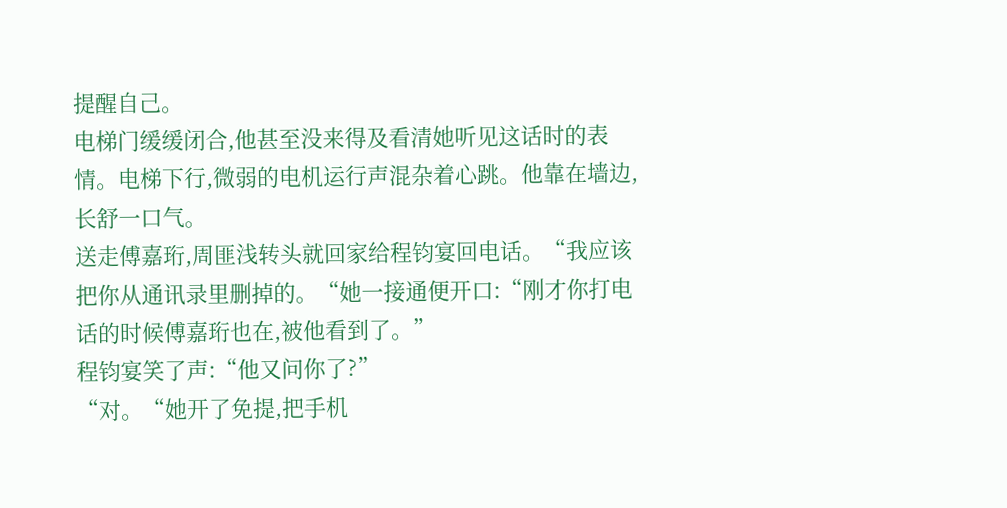提醒自己。
电梯门缓缓闭合,他甚至没来得及看清她听见这话时的表情。电梯下行,微弱的电机运行声混杂着心跳。他靠在墙边,长舒一口气。
送走傅嘉珩,周匪浅转头就回家给程钧宴回电话。“我应该把你从通讯录里删掉的。“她一接通便开口:“刚才你打电话的时候傅嘉珩也在,被他看到了。”
程钧宴笑了声:“他又问你了?”
“对。“她开了免提,把手机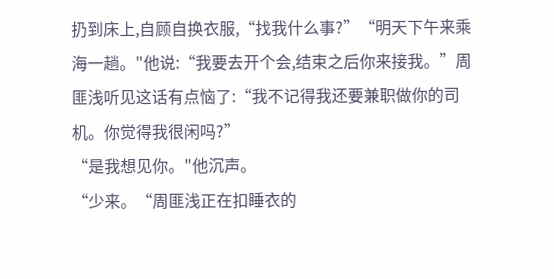扔到床上,自顾自换衣服,“找我什么事?”“明天下午来乘海一趟。"他说:“我要去开个会,结束之后你来接我。”周匪浅听见这话有点恼了:“我不记得我还要兼职做你的司机。你觉得我很闲吗?”
“是我想见你。"他沉声。
“少来。“周匪浅正在扣睡衣的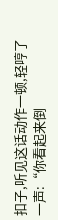扣子,听见这话动作一顿,轻哼了一声:“你看起来倒